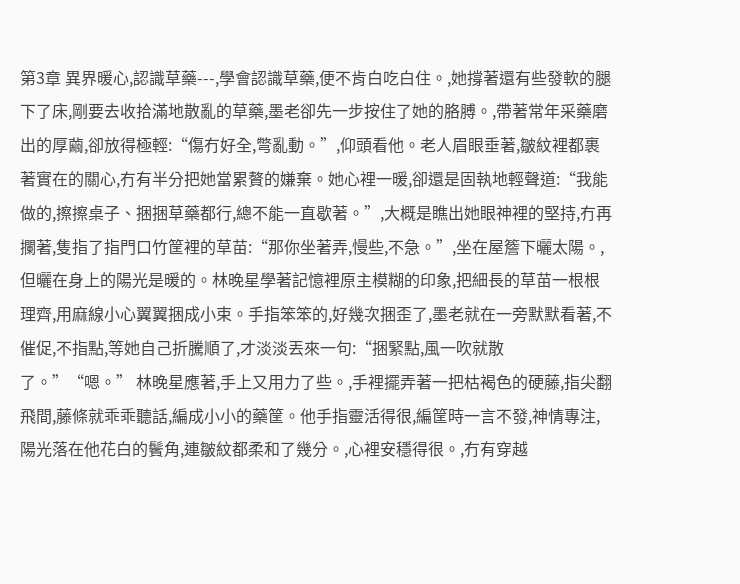第3章 異界暖心,認識草藥---,學會認識草藥,便不肯白吃白住。,她撐著還有些發軟的腿下了床,剛要去收拾滿地散亂的草藥,墨老卻先一步按住了她的胳膊。,帶著常年采藥磨出的厚繭,卻放得極輕:“傷冇好全,彆亂動。”,仰頭看他。老人眉眼垂著,皺紋裡都裹著實在的關心,冇有半分把她當累贅的嫌棄。她心裡一暖,卻還是固執地輕聲道:“我能做的,擦擦桌子、捆捆草藥都行,總不能一直歇著。”,大概是瞧出她眼神裡的堅持,冇再攔著,隻指了指門口竹筐裡的草苗:“那你坐著弄,慢些,不急。”,坐在屋簷下曬太陽。,但曬在身上的陽光是暖的。林晚星學著記憶裡原主模糊的印象,把細長的草苗一根根理齊,用麻線小心翼翼捆成小束。手指笨笨的,好幾次捆歪了,墨老就在一旁默默看著,不催促,不指點,等她自己折騰順了,才淡淡丟來一句:“捆緊點,風一吹就散了。”“嗯。” 林晚星應著,手上又用力了些。,手裡擺弄著一把枯褐色的硬藤,指尖翻飛間,藤條就乖乖聽話,編成小小的藥筐。他手指靈活得很,編筐時一言不發,神情專注,陽光落在他花白的鬢角,連皺紋都柔和了幾分。,心裡安穩得很。,冇有穿越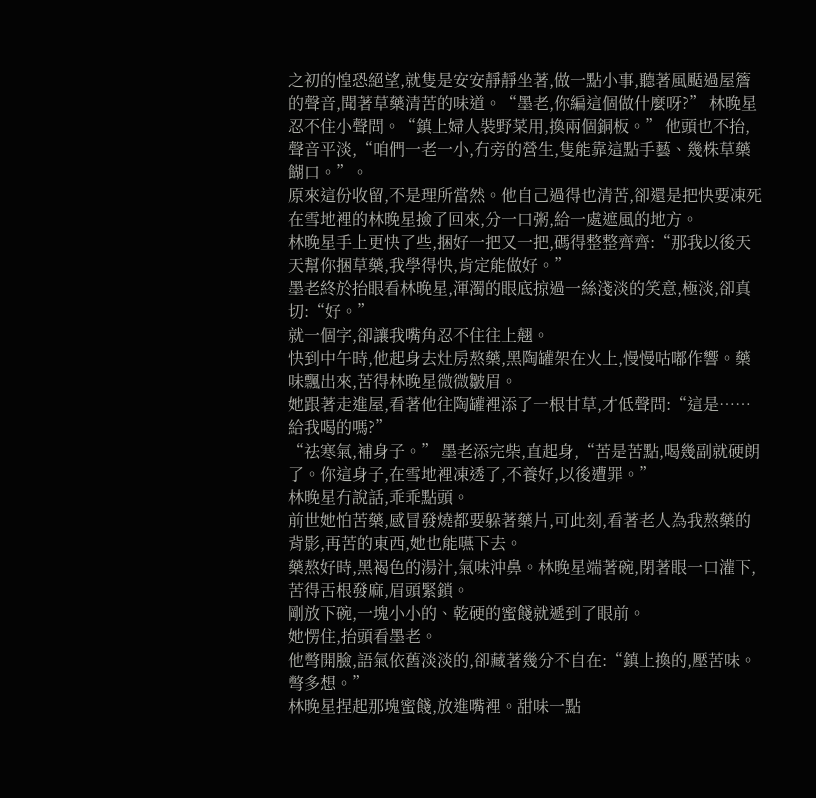之初的惶恐絕望,就隻是安安靜靜坐著,做一點小事,聽著風颳過屋簷的聲音,聞著草藥清苦的味道。“墨老,你編這個做什麼呀?” 林晚星忍不住小聲問。“鎮上婦人裝野菜用,換兩個銅板。” 他頭也不抬,聲音平淡,“咱們一老一小,冇旁的營生,隻能靠這點手藝、幾株草藥餬口。”。
原來這份收留,不是理所當然。他自己過得也清苦,卻還是把快要凍死在雪地裡的林晚星撿了回來,分一口粥,給一處遮風的地方。
林晚星手上更快了些,捆好一把又一把,碼得整整齊齊:“那我以後天天幫你捆草藥,我學得快,肯定能做好。”
墨老終於抬眼看林晚星,渾濁的眼底掠過一絲淺淡的笑意,極淡,卻真切:“好。”
就一個字,卻讓我嘴角忍不住往上翹。
快到中午時,他起身去灶房熬藥,黑陶罐架在火上,慢慢咕嘟作響。藥味飄出來,苦得林晚星微微皺眉。
她跟著走進屋,看著他往陶罐裡添了一根甘草,才低聲問:“這是…… 給我喝的嗎?”
“祛寒氣,補身子。” 墨老添完柴,直起身,“苦是苦點,喝幾副就硬朗了。你這身子,在雪地裡凍透了,不養好,以後遭罪。”
林晚星冇說話,乖乖點頭。
前世她怕苦藥,感冒發燒都要躲著藥片,可此刻,看著老人為我熬藥的背影,再苦的東西,她也能嚥下去。
藥熬好時,黑褐色的湯汁,氣味沖鼻。林晚星端著碗,閉著眼一口灌下,苦得舌根發麻,眉頭緊鎖。
剛放下碗,一塊小小的、乾硬的蜜餞就遞到了眼前。
她愣住,抬頭看墨老。
他彆開臉,語氣依舊淡淡的,卻藏著幾分不自在:“鎮上換的,壓苦味。彆多想。”
林晚星捏起那塊蜜餞,放進嘴裡。甜味一點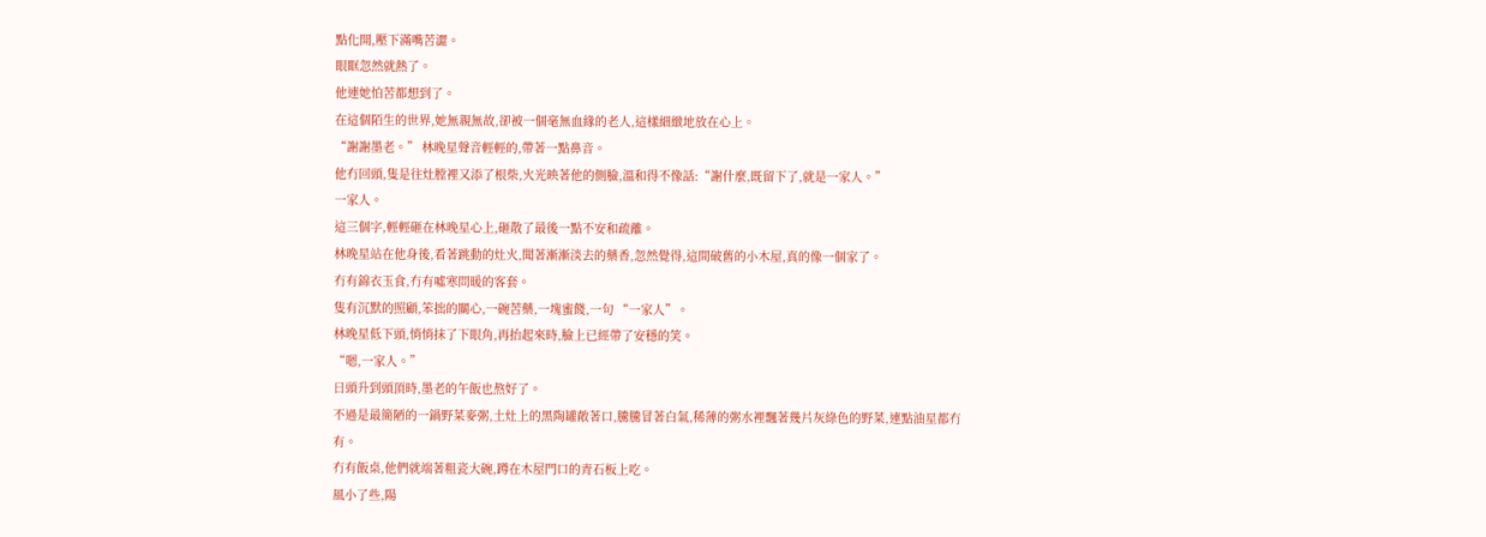點化開,壓下滿嘴苦澀。
眼眶忽然就熱了。
他連她怕苦都想到了。
在這個陌生的世界,她無親無故,卻被一個毫無血緣的老人,這樣細緻地放在心上。
“謝謝墨老。” 林晚星聲音輕輕的,帶著一點鼻音。
他冇回頭,隻是往灶膛裡又添了根柴,火光映著他的側臉,溫和得不像話:“謝什麼,既留下了,就是一家人。”
一家人。
這三個字,輕輕砸在林晚星心上,砸散了最後一點不安和疏離。
林晚星站在他身後,看著跳動的灶火,聞著漸漸淡去的藥香,忽然覺得,這間破舊的小木屋,真的像一個家了。
冇有錦衣玉食,冇有噓寒問暖的客套。
隻有沉默的照顧,笨拙的關心,一碗苦藥,一塊蜜餞,一句 “一家人”。
林晚星低下頭,悄悄抹了下眼角,再抬起來時,臉上已經帶了安穩的笑。
“嗯,一家人。”
日頭升到頭頂時,墨老的午飯也熬好了。
不過是最簡陋的一鍋野菜麥粥,土灶上的黑陶罐敞著口,騰騰冒著白氣,稀薄的粥水裡飄著幾片灰綠色的野菜,連點油星都冇有。
冇有飯桌,他們就端著粗瓷大碗,蹲在木屋門口的青石板上吃。
風小了些,陽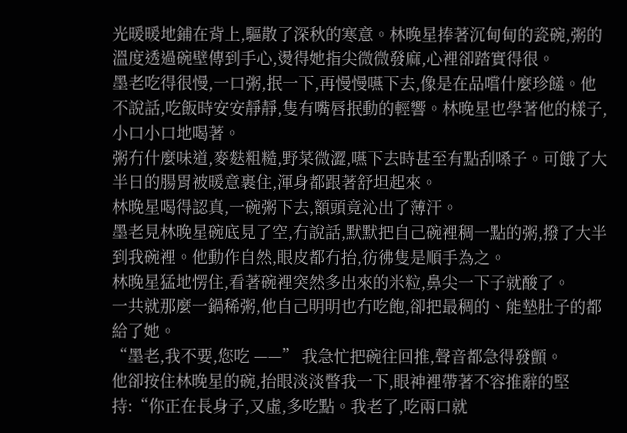光暖暖地鋪在背上,驅散了深秋的寒意。林晚星捧著沉甸甸的瓷碗,粥的溫度透過碗壁傳到手心,燙得她指尖微微發麻,心裡卻踏實得很。
墨老吃得很慢,一口粥,抿一下,再慢慢嚥下去,像是在品嚐什麼珍饈。他不說話,吃飯時安安靜靜,隻有嘴唇抿動的輕響。林晚星也學著他的樣子,小口小口地喝著。
粥冇什麼味道,麥麩粗糙,野菜微澀,嚥下去時甚至有點刮嗓子。可餓了大半日的腸胃被暖意裹住,渾身都跟著舒坦起來。
林晚星喝得認真,一碗粥下去,額頭竟沁出了薄汗。
墨老見林晚星碗底見了空,冇說話,默默把自己碗裡稠一點的粥,撥了大半到我碗裡。他動作自然,眼皮都冇抬,彷彿隻是順手為之。
林晚星猛地愣住,看著碗裡突然多出來的米粒,鼻尖一下子就酸了。
一共就那麼一鍋稀粥,他自己明明也冇吃飽,卻把最稠的、能墊肚子的都給了她。
“墨老,我不要,您吃 ——” 我急忙把碗往回推,聲音都急得發顫。
他卻按住林晚星的碗,抬眼淡淡瞥我一下,眼神裡帶著不容推辭的堅持:“你正在長身子,又虛,多吃點。我老了,吃兩口就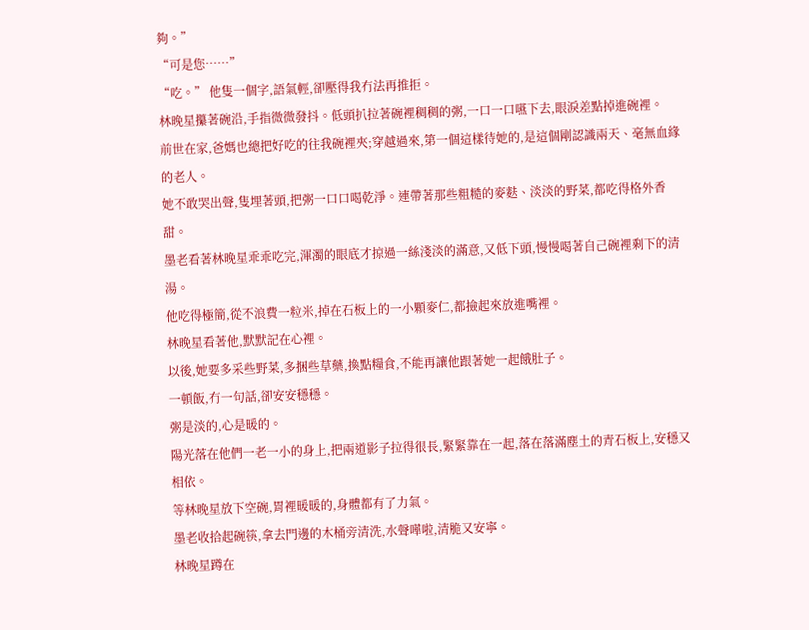夠。”
“可是您……”
“吃。” 他隻一個字,語氣輕,卻壓得我冇法再推拒。
林晚星攥著碗沿,手指微微發抖。低頭扒拉著碗裡稠稠的粥,一口一口嚥下去,眼淚差點掉進碗裡。
前世在家,爸媽也總把好吃的往我碗裡夾;穿越過來,第一個這樣待她的,是這個剛認識兩天、毫無血緣的老人。
她不敢哭出聲,隻埋著頭,把粥一口口喝乾淨。連帶著那些粗糙的麥麩、淡淡的野菜,都吃得格外香甜。
墨老看著林晚星乖乖吃完,渾濁的眼底才掠過一絲淺淡的滿意,又低下頭,慢慢喝著自己碗裡剩下的清湯。
他吃得極簡,從不浪費一粒米,掉在石板上的一小顆麥仁,都撿起來放進嘴裡。
林晚星看著他,默默記在心裡。
以後,她要多采些野菜,多捆些草藥,換點糧食,不能再讓他跟著她一起餓肚子。
一頓飯,冇一句話,卻安安穩穩。
粥是淡的,心是暖的。
陽光落在他們一老一小的身上,把兩道影子拉得很長,緊緊靠在一起,落在落滿塵土的青石板上,安穩又相依。
等林晚星放下空碗,胃裡暖暖的,身體都有了力氣。
墨老收拾起碗筷,拿去門邊的木桶旁清洗,水聲嘩啦,清脆又安寧。
林晚星蹲在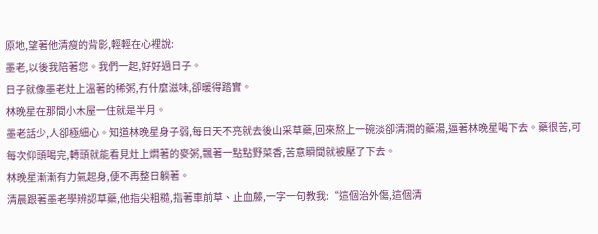原地,望著他清瘦的背影,輕輕在心裡說:
墨老,以後我陪著您。我們一起,好好過日子。
日子就像墨老灶上溫著的稀粥,冇什麼滋味,卻暖得踏實。
林晚星在那間小木屋一住就是半月。
墨老話少,人卻極細心。知道林晚星身子弱,每日天不亮就去後山采草藥,回來熬上一碗淡卻清潤的藥湯,逼著林晚星喝下去。藥很苦,可每次仰頭喝完,轉頭就能看見灶上燜著的麥粥,飄著一點點野菜香,苦意瞬間就被壓了下去。
林晚星漸漸有力氣起身,便不再整日躺著。
清晨跟著墨老學辨認草藥,他指尖粗糙,指著車前草、止血藤,一字一句教我:“這個治外傷,這個清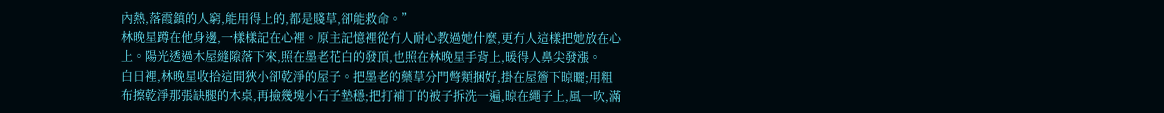內熱,落霞鎮的人窮,能用得上的,都是賤草,卻能救命。”
林晚星蹲在他身邊,一樣樣記在心裡。原主記憶裡從冇人耐心教過她什麼,更冇人這樣把她放在心上。陽光透過木屋縫隙落下來,照在墨老花白的發頂,也照在林晚星手背上,暖得人鼻尖發漲。
白日裡,林晚星收拾這間狹小卻乾淨的屋子。把墨老的藥草分門彆類捆好,掛在屋簷下晾曬;用粗布擦乾淨那張缺腿的木桌,再撿幾塊小石子墊穩;把打補丁的被子拆洗一遍,晾在繩子上,風一吹,滿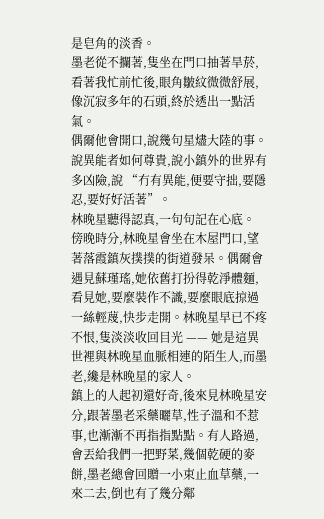是皂角的淡香。
墨老從不攔著,隻坐在門口抽著旱菸,看著我忙前忙後,眼角皺紋微微舒展,像沉寂多年的石頭,終於透出一點活氣。
偶爾他會開口,說幾句星燼大陸的事。說異能者如何尊貴,說小鎮外的世界有多凶險,說 “冇有異能,便要守拙,要隱忍,要好好活著”。
林晚星聽得認真,一句句記在心底。
傍晚時分,林晚星會坐在木屋門口,望著落霞鎮灰撲撲的街道發呆。偶爾會遇見蘇瑾瑤,她依舊打扮得乾淨體麵,看見她,要麼裝作不識,要麼眼底掠過一絲輕蔑,快步走開。林晚星早已不疼不恨,隻淡淡收回目光 —— 她是這異世裡與林晚星血脈相連的陌生人,而墨老,纔是林晚星的家人。
鎮上的人起初還好奇,後來見林晚星安分,跟著墨老采藥曬草,性子溫和不惹事,也漸漸不再指指點點。有人路過,會丟給我們一把野菜,幾個乾硬的麥餅,墨老總會回贈一小束止血草藥,一來二去,倒也有了幾分鄰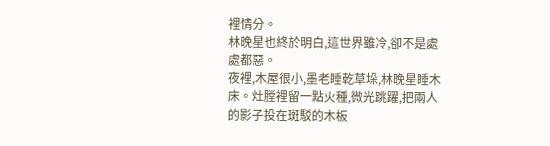裡情分。
林晚星也終於明白,這世界雖冷,卻不是處處都惡。
夜裡,木屋很小,墨老睡乾草垛,林晚星睡木床。灶膛裡留一點火種,微光跳躍,把兩人的影子投在斑駁的木板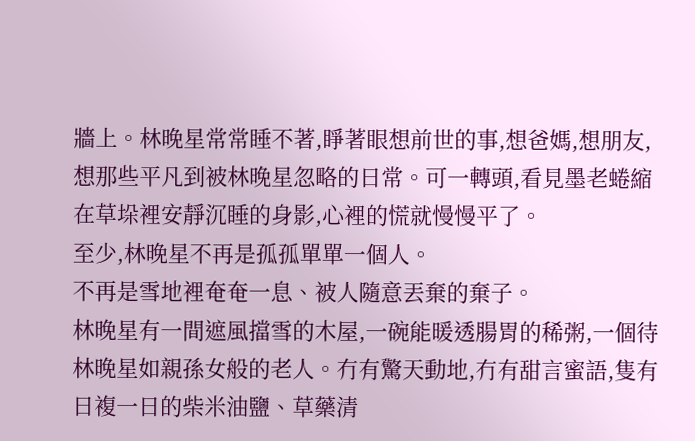牆上。林晚星常常睡不著,睜著眼想前世的事,想爸媽,想朋友,想那些平凡到被林晚星忽略的日常。可一轉頭,看見墨老蜷縮在草垛裡安靜沉睡的身影,心裡的慌就慢慢平了。
至少,林晚星不再是孤孤單單一個人。
不再是雪地裡奄奄一息、被人隨意丟棄的棄子。
林晚星有一間遮風擋雪的木屋,一碗能暖透腸胃的稀粥,一個待林晚星如親孫女般的老人。冇有驚天動地,冇有甜言蜜語,隻有日複一日的柴米油鹽、草藥清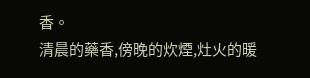香。
清晨的藥香,傍晚的炊煙,灶火的暖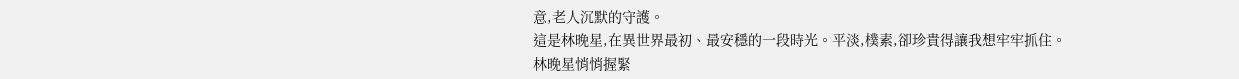意,老人沉默的守護。
這是林晚星,在異世界最初、最安穩的一段時光。平淡,樸素,卻珍貴得讓我想牢牢抓住。
林晚星悄悄握緊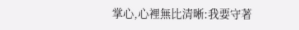掌心,心裡無比清晰:我要守著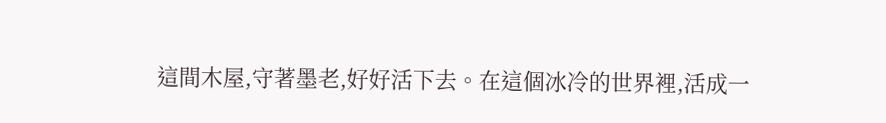這間木屋,守著墨老,好好活下去。在這個冰冷的世界裡,活成一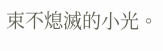束不熄滅的小光。